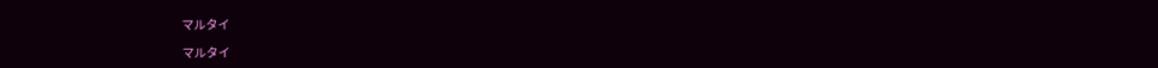マルタイ

マルタイ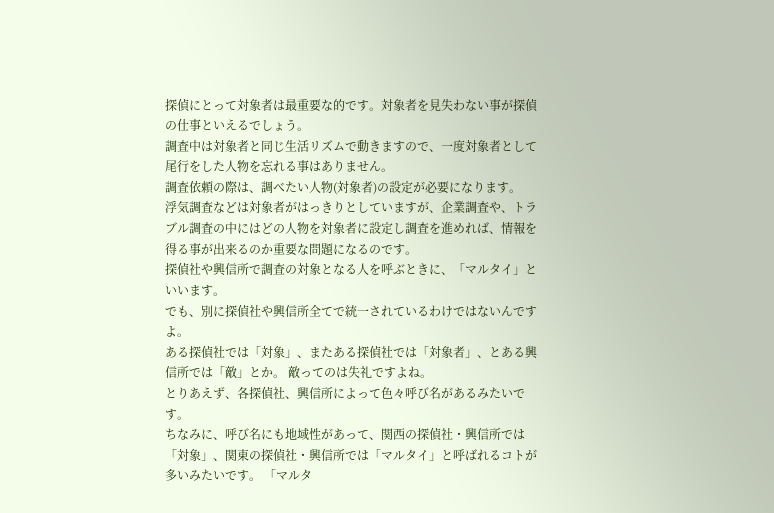探偵にとって対象者は最重要な的です。対象者を見失わない事が探偵の仕事といえるでしょう。
調査中は対象者と同じ生活リズムで動きますので、一度対象者として尾行をした人物を忘れる事はありません。
調査依頼の際は、調べたい人物(対象者)の設定が必要になります。
浮気調査などは対象者がはっきりとしていますが、企業調査や、トラブル調査の中にはどの人物を対象者に設定し調査を進めれば、情報を得る事が出来るのか重要な問題になるのです。
探偵社や興信所で調査の対象となる人を呼ぶときに、「マルタイ」といいます。
でも、別に探偵社や興信所全てで統一されているわけではないんですよ。
ある探偵社では「対象」、またある探偵社では「対象者」、とある興信所では「敵」とか。 敵ってのは失礼ですよね。
とりあえず、各探偵社、興信所によって色々呼び名があるみたいです。
ちなみに、呼び名にも地域性があって、関西の探偵社・興信所では「対象」、関東の探偵社・興信所では「マルタイ」と呼ばれるコトが多いみたいです。 「マルタ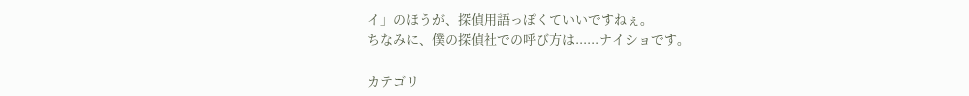イ」のほうが、探偵用語っぽくていいですねぇ。
ちなみに、僕の探偵社での呼び方は......ナイショです。

カテゴリ